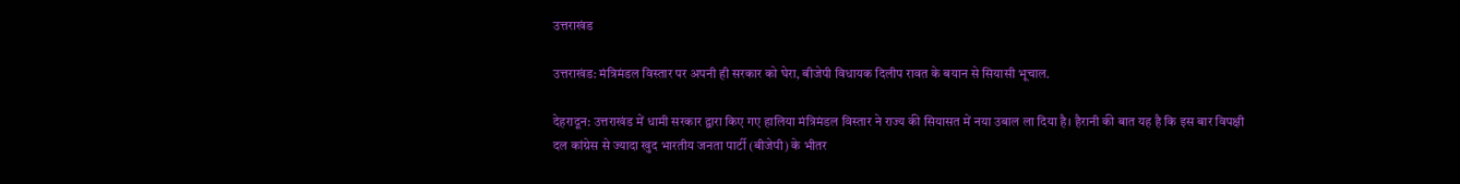उत्तराखंड

उत्तराखंड: मंत्रिमंडल विस्तार पर अपनी ही सरकार को घेरा, बीजेपी विधायक दिलीप रावत के बयान से सियासी भूचाल.

देहरादून: उत्तराखंड में धामी सरकार द्वारा किए गए हालिया मंत्रिमंडल विस्तार ने राज्य की सियासत में नया उबाल ला दिया है। हैरानी की बात यह है कि इस बार विपक्षी दल कांग्रेस से ज्यादा खुद भारतीय जनता पार्टी (बीजेपी) के भीतर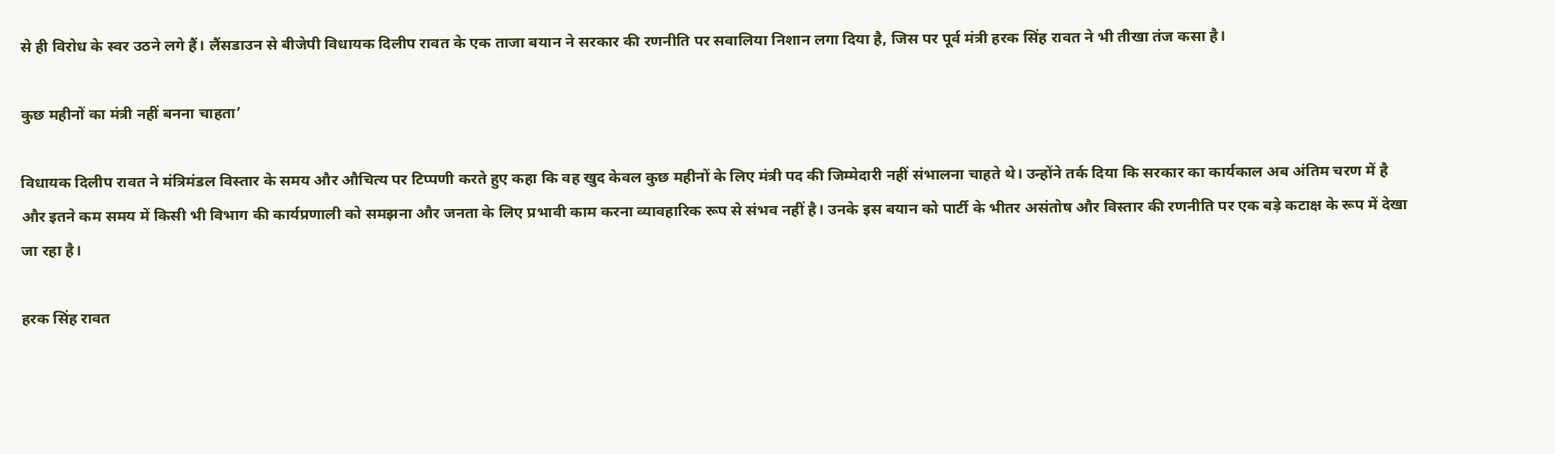से ही विरोध के स्वर उठने लगे हैं। लैंसडाउन से बीजेपी विधायक दिलीप रावत के एक ताजा बयान ने सरकार की रणनीति पर सवालिया निशान लगा दिया है, जिस पर पूर्व मंत्री हरक सिंह रावत ने भी तीखा तंज कसा है।

कुछ महीनों का मंत्री नहीं बनना चाहता’

विधायक दिलीप रावत ने मंत्रिमंडल विस्तार के समय और औचित्य पर टिप्पणी करते हुए कहा कि वह खुद केवल कुछ महीनों के लिए मंत्री पद की जिम्मेदारी नहीं संभालना चाहते थे। उन्होंने तर्क दिया कि सरकार का कार्यकाल अब अंतिम चरण में है और इतने कम समय में किसी भी विभाग की कार्यप्रणाली को समझना और जनता के लिए प्रभावी काम करना व्यावहारिक रूप से संभव नहीं है। उनके इस बयान को पार्टी के भीतर असंतोष और विस्तार की रणनीति पर एक बड़े कटाक्ष के रूप में देखा जा रहा है।

हरक सिंह रावत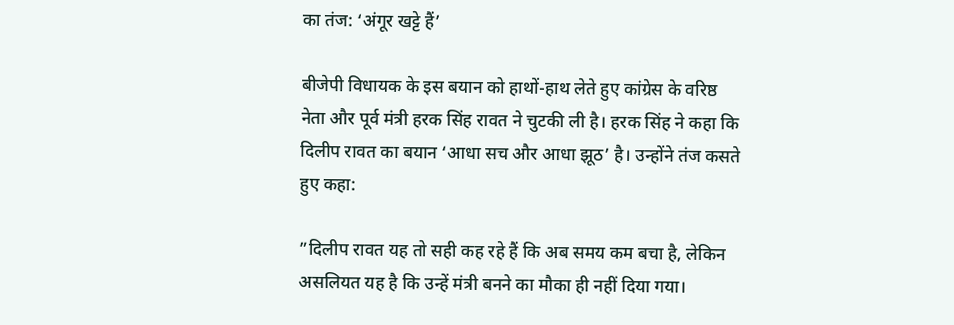का तंज: ‘अंगूर खट्टे हैं’

बीजेपी विधायक के इस बयान को हाथों-हाथ लेते हुए कांग्रेस के वरिष्ठ नेता और पूर्व मंत्री हरक सिंह रावत ने चुटकी ली है। हरक सिंह ने कहा कि दिलीप रावत का बयान ‘आधा सच और आधा झूठ’ है। उन्होंने तंज कसते हुए कहा:

”दिलीप रावत यह तो सही कह रहे हैं कि अब समय कम बचा है, लेकिन असलियत यह है कि उन्हें मंत्री बनने का मौका ही नहीं दिया गया।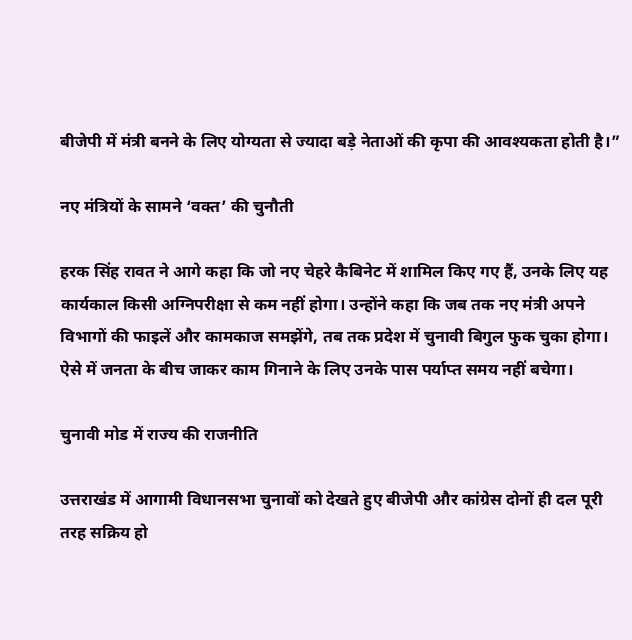बीजेपी में मंत्री बनने के लिए योग्यता से ज्यादा बड़े नेताओं की कृपा की आवश्यकता होती है।”

नए मंत्रियों के सामने ‘वक्त’ की चुनौती

हरक सिंह रावत ने आगे कहा कि जो नए चेहरे कैबिनेट में शामिल किए गए हैं, उनके लिए यह कार्यकाल किसी अग्निपरीक्षा से कम नहीं होगा। उन्होंने कहा कि जब तक नए मंत्री अपने विभागों की फाइलें और कामकाज समझेंगे, तब तक प्रदेश में चुनावी बिगुल फुक चुका होगा। ऐसे में जनता के बीच जाकर काम गिनाने के लिए उनके पास पर्याप्त समय नहीं बचेगा।

चुनावी मोड में राज्य की राजनीति

उत्तराखंड में आगामी विधानसभा चुनावों को देखते हुए बीजेपी और कांग्रेस दोनों ही दल पूरी तरह सक्रिय हो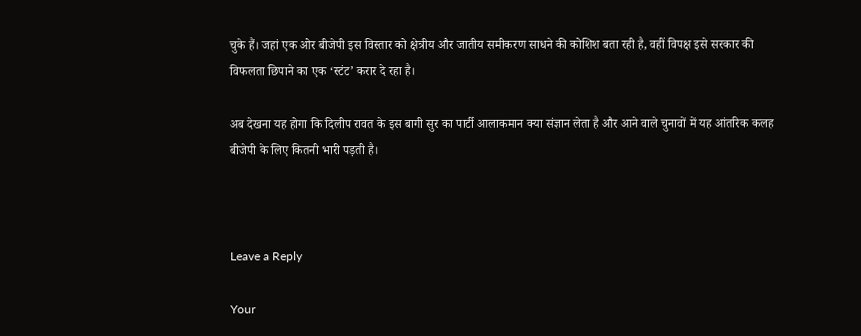चुके हैं। जहां एक ओर बीजेपी इस विस्तार को क्षेत्रीय और जातीय समीकरण साधने की कोशिश बता रही है, वहीं विपक्ष इसे सरकार की विफलता छिपाने का एक ‘स्टंट’ करार दे रहा है।

अब देखना यह होगा कि दिलीप रावत के इस बागी सुर का पार्टी आलाकमान क्या संज्ञान लेता है और आने वाले चुनावों में यह आंतरिक कलह बीजेपी के लिए कितनी भारी पड़ती है।



Leave a Reply

Your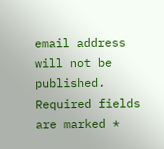email address will not be published. Required fields are marked *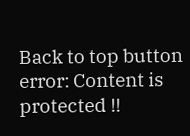Back to top button
error: Content is protected !!